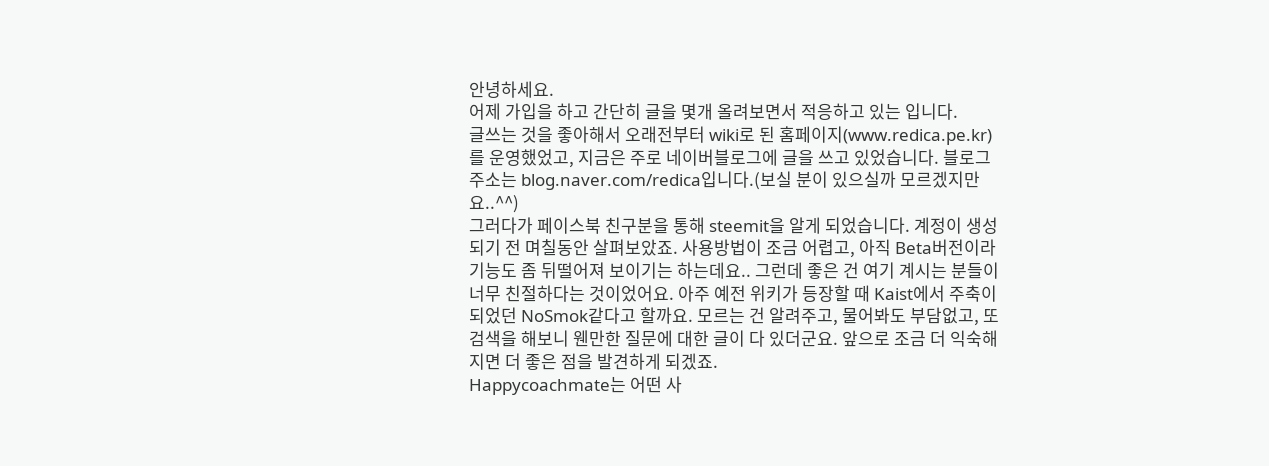안녕하세요.
어제 가입을 하고 간단히 글을 몇개 올려보면서 적응하고 있는 입니다.
글쓰는 것을 좋아해서 오래전부터 wiki로 된 홈페이지(www.redica.pe.kr)를 운영했었고, 지금은 주로 네이버블로그에 글을 쓰고 있었습니다. 블로그 주소는 blog.naver.com/redica입니다.(보실 분이 있으실까 모르겠지만요..^^)
그러다가 페이스북 친구분을 통해 steemit을 알게 되었습니다. 계정이 생성되기 전 며칠동안 살펴보았죠. 사용방법이 조금 어렵고, 아직 Beta버전이라 기능도 좀 뒤떨어져 보이기는 하는데요.. 그런데 좋은 건 여기 계시는 분들이 너무 친절하다는 것이었어요. 아주 예전 위키가 등장할 때 Kaist에서 주축이 되었던 NoSmok같다고 할까요. 모르는 건 알려주고, 물어봐도 부담없고, 또 검색을 해보니 웬만한 질문에 대한 글이 다 있더군요. 앞으로 조금 더 익숙해지면 더 좋은 점을 발견하게 되겠죠.
Happycoachmate는 어떤 사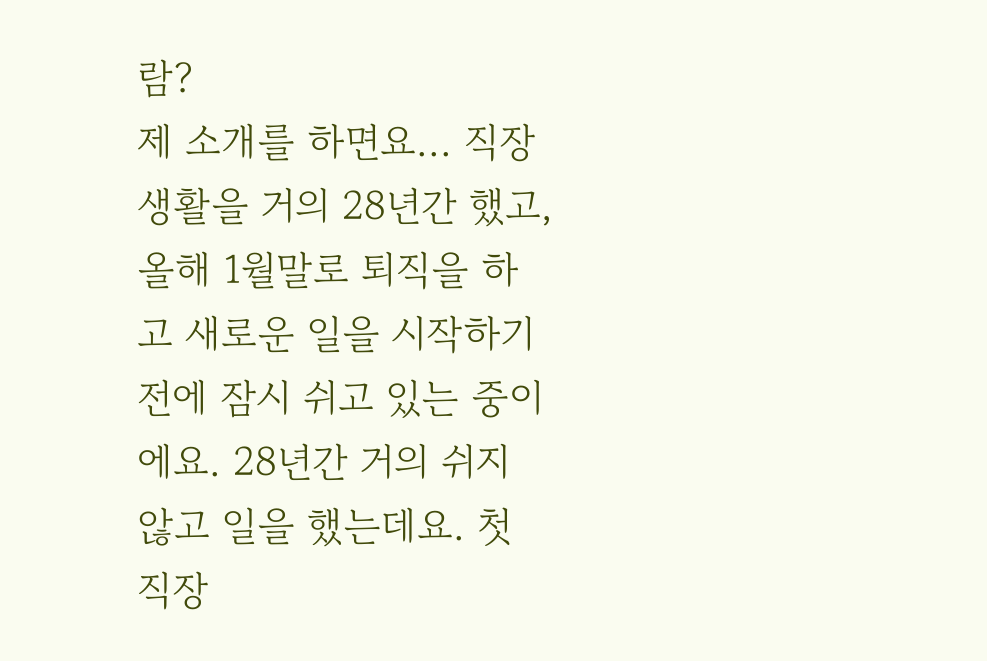람?
제 소개를 하면요... 직장생활을 거의 28년간 했고, 올해 1월말로 퇴직을 하고 새로운 일을 시작하기 전에 잠시 쉬고 있는 중이에요. 28년간 거의 쉬지 않고 일을 했는데요. 첫 직장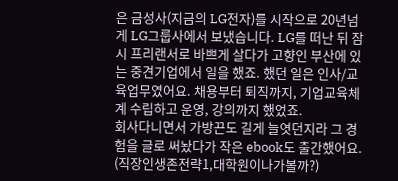은 금성사(지금의 LG전자)를 시작으로 20년넘게 LG그룹사에서 보냈습니다. LG를 떠난 뒤 잠시 프리랜서로 바쁘게 살다가 고향인 부산에 있는 중견기업에서 일을 했죠. 했던 일은 인사/교육업무였어요. 채용부터 퇴직까지, 기업교육체계 수립하고 운영, 강의까지 했었죠.
회사다니면서 가방끈도 길게 늘엿던지라 그 경험을 글로 써놨다가 작은 ebook도 출간했어요. (직장인생존전략1,대학원이나가볼까?)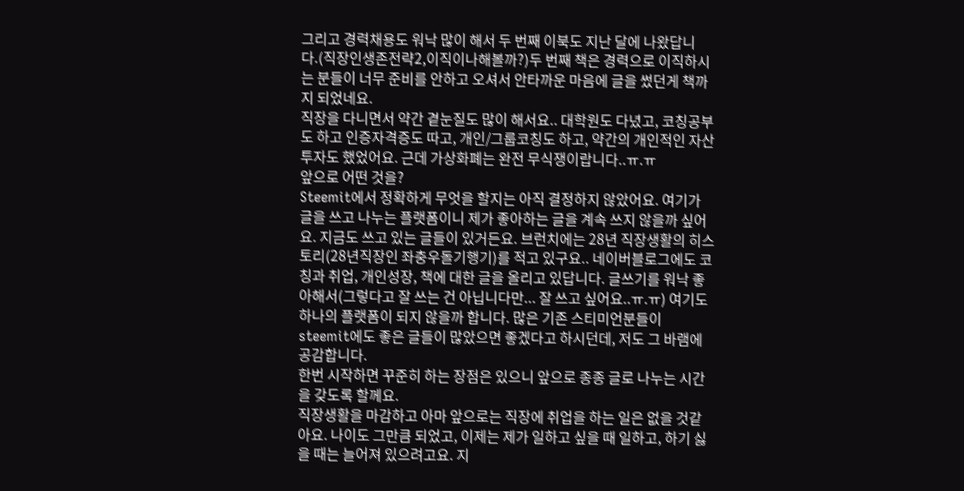그리고 경력채용도 워낙 많이 해서 두 번째 이북도 지난 달에 나왔답니다.(직장인생존전략2,이직이나해볼까?)두 번째 책은 경력으로 이직하시는 분들이 너무 준비를 안하고 오셔서 안타까운 마음에 글을 썼던게 책까지 되었네요.
직장을 다니면서 약간 곁눈질도 많이 해서요.. 대학원도 다녔고, 코칭공부도 하고 인증자격증도 따고, 개인/그룹코칭도 하고, 약간의 개인적인 자산투자도 했었어요. 근데 가상화폐는 완전 무식쟁이랍니다..ㅠ.ㅠ
앞으로 어떤 것을?
Steemit에서 정확하게 무엇을 할지는 아직 결정하지 않았어요. 여기가 글을 쓰고 나누는 플랫폼이니 제가 좋아하는 글을 계속 쓰지 않을까 싶어요. 지금도 쓰고 있는 글들이 있거든요. 브런치에는 28년 직장생활의 히스토리(28년직장인 좌충우돌기행기)를 적고 있구요.. 네이버블로그에도 코칭과 취업, 개인성장, 책에 대한 글을 올리고 있답니다. 글쓰기를 워낙 좋아해서(그렇다고 잘 쓰는 건 아닙니다만... 잘 쓰고 싶어요..ㅠ.ㅠ) 여기도 하나의 플랫폼이 되지 않을까 합니다. 많은 기존 스티미언분들이 steemit에도 좋은 글들이 많았으면 좋겠다고 하시던데, 저도 그 바램에 공감합니다.
한번 시작하면 꾸준히 하는 장점은 있으니 앞으로 종종 글로 나누는 시간을 갖도록 할께요.
직장생활을 마감하고 아마 앞으로는 직장에 취업을 하는 일은 없을 것같아요. 나이도 그만큼 되었고, 이제는 제가 일하고 싶을 때 일하고, 하기 싫을 때는 늘어져 있으려고요. 지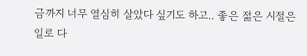금까지 너무 열심히 살았다 싶기도 하고.. 좋은 젊은 시절은 일로 다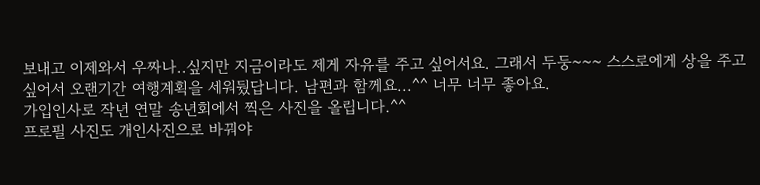보내고 이제와서 우짜나..싶지만 지금이라도 제게 자유를 주고 싶어서요. 그래서 두둥~~~ 스스로에게 상을 주고 싶어서 오랜기간 여행계획을 세워뒀답니다. 남편과 함께요...^^ 너무 너무 좋아요.
가입인사로 작년 연말 송년회에서 찍은 사진을 올립니다.^^
프로필 사진도 개인사진으로 바꿔야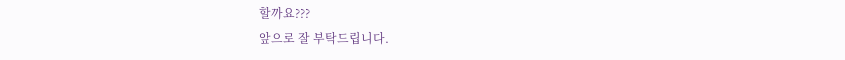할까요???
앞으로 잘 부탁드립니다.